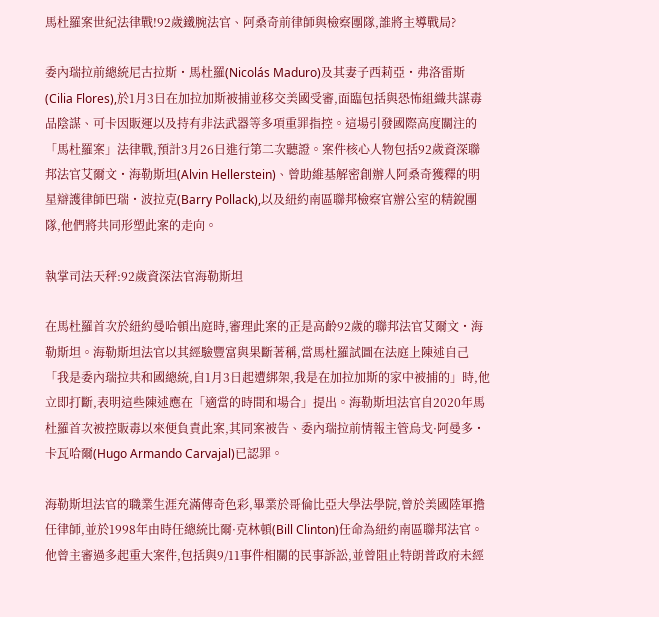馬杜羅案世紀法律戰!92歲鐵腕法官、阿桑奇前律師與檢察團隊,誰將主導戰局?

委內瑞拉前總統尼古拉斯・馬杜羅(Nicolás Maduro)及其妻子西莉亞・弗洛雷斯(Cilia Flores),於1月3日在加拉加斯被捕並移交美國受審,面臨包括與恐怖組織共謀毒品陰謀、可卡因販運以及持有非法武器等多項重罪指控。這場引發國際高度關注的「馬杜羅案」法律戰,預計3月26日進行第二次聽證。案件核心人物包括92歲資深聯邦法官艾爾文・海勒斯坦(Alvin Hellerstein)、曾助維基解密創辦人阿桑奇獲釋的明星辯護律師巴瑞・波拉克(Barry Pollack),以及紐約南區聯邦檢察官辦公室的精銳團隊,他們將共同形塑此案的走向。

執掌司法天秤:92歲資深法官海勒斯坦

在馬杜羅首次於紐約曼哈頓出庭時,審理此案的正是高齡92歲的聯邦法官艾爾文・海勒斯坦。海勒斯坦法官以其經驗豐富與果斷著稱,當馬杜羅試圖在法庭上陳述自己「我是委內瑞拉共和國總統,自1月3日起遭綁架,我是在加拉加斯的家中被捕的」時,他立即打斷,表明這些陳述應在「適當的時間和場合」提出。海勒斯坦法官自2020年馬杜羅首次被控販毒以來便負責此案,其同案被告、委內瑞拉前情報主管烏戈·阿曼多・卡瓦哈爾(Hugo Armando Carvajal)已認罪。

海勒斯坦法官的職業生涯充滿傳奇色彩,畢業於哥倫比亞大學法學院,曾於美國陸軍擔任律師,並於1998年由時任總統比爾·克林頓(Bill Clinton)任命為紐約南區聯邦法官。他曾主審過多起重大案件,包括與9/11事件相關的民事訴訟,並曾阻止特朗普政府未經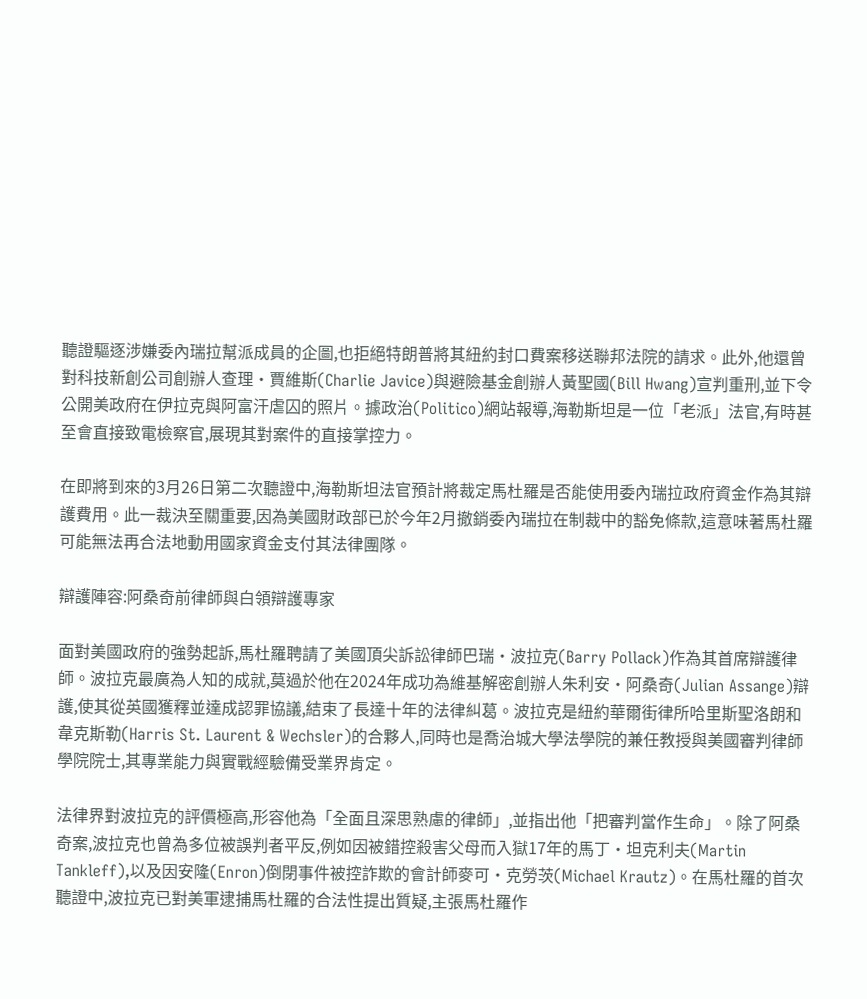聽證驅逐涉嫌委內瑞拉幫派成員的企圖,也拒絕特朗普將其紐約封口費案移送聯邦法院的請求。此外,他還曾對科技新創公司創辦人查理・賈維斯(Charlie Javice)與避險基金創辦人黃聖國(Bill Hwang)宣判重刑,並下令公開美政府在伊拉克與阿富汗虐囚的照片。據政治(Politico)網站報導,海勒斯坦是一位「老派」法官,有時甚至會直接致電檢察官,展現其對案件的直接掌控力。

在即將到來的3月26日第二次聽證中,海勒斯坦法官預計將裁定馬杜羅是否能使用委內瑞拉政府資金作為其辯護費用。此一裁決至關重要,因為美國財政部已於今年2月撤銷委內瑞拉在制裁中的豁免條款,這意味著馬杜羅可能無法再合法地動用國家資金支付其法律團隊。

辯護陣容:阿桑奇前律師與白領辯護專家

面對美國政府的強勢起訴,馬杜羅聘請了美國頂尖訴訟律師巴瑞・波拉克(Barry Pollack)作為其首席辯護律師。波拉克最廣為人知的成就,莫過於他在2024年成功為維基解密創辦人朱利安・阿桑奇(Julian Assange)辯護,使其從英國獲釋並達成認罪協議,結束了長達十年的法律糾葛。波拉克是紐約華爾街律所哈里斯聖洛朗和韋克斯勒(Harris St. Laurent & Wechsler)的合夥人,同時也是喬治城大學法學院的兼任教授與美國審判律師學院院士,其專業能力與實戰經驗備受業界肯定。

法律界對波拉克的評價極高,形容他為「全面且深思熟慮的律師」,並指出他「把審判當作生命」。除了阿桑奇案,波拉克也曾為多位被誤判者平反,例如因被錯控殺害父母而入獄17年的馬丁・坦克利夫(Martin Tankleff),以及因安隆(Enron)倒閉事件被控詐欺的會計師麥可・克勞茨(Michael Krautz)。在馬杜羅的首次聽證中,波拉克已對美軍逮捕馬杜羅的合法性提出質疑,主張馬杜羅作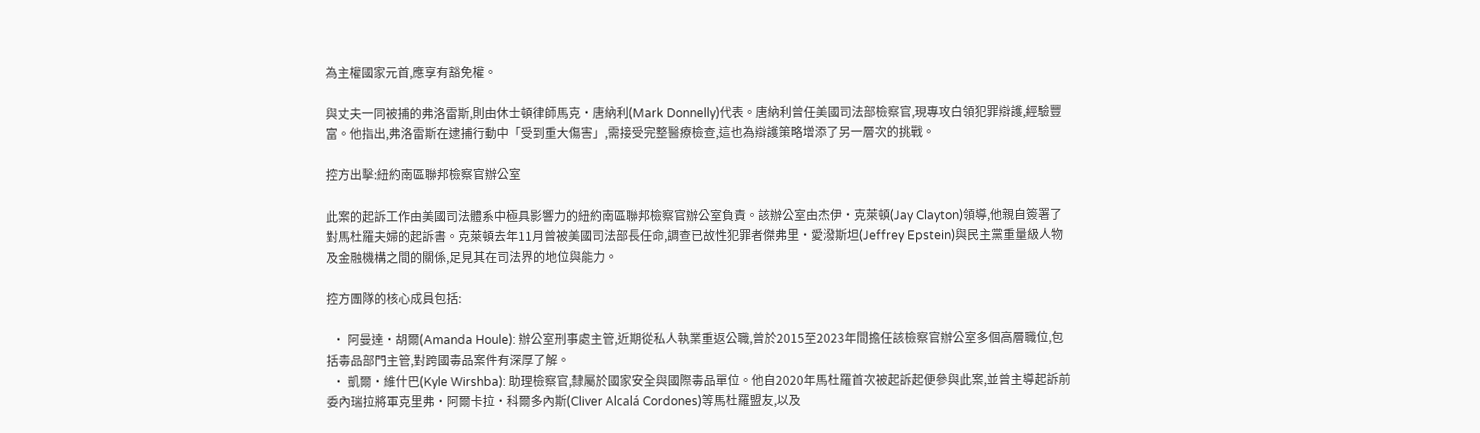為主權國家元首,應享有豁免權。

與丈夫一同被捕的弗洛雷斯,則由休士頓律師馬克・唐納利(Mark Donnelly)代表。唐納利曾任美國司法部檢察官,現專攻白領犯罪辯護,經驗豐富。他指出,弗洛雷斯在逮捕行動中「受到重大傷害」,需接受完整醫療檢查,這也為辯護策略增添了另一層次的挑戰。

控方出擊:紐約南區聯邦檢察官辦公室

此案的起訴工作由美國司法體系中極具影響力的紐約南區聯邦檢察官辦公室負責。該辦公室由杰伊・克萊頓(Jay Clayton)領導,他親自簽署了對馬杜羅夫婦的起訴書。克萊頓去年11月曾被美國司法部長任命,調查已故性犯罪者傑弗里・愛潑斯坦(Jeffrey Epstein)與民主黨重量級人物及金融機構之間的關係,足見其在司法界的地位與能力。

控方團隊的核心成員包括:

  • 阿曼達・胡爾(Amanda Houle): 辦公室刑事處主管,近期從私人執業重返公職,曾於2015至2023年間擔任該檢察官辦公室多個高層職位,包括毒品部門主管,對跨國毒品案件有深厚了解。
  • 凱爾・維什巴(Kyle Wirshba): 助理檢察官,隸屬於國家安全與國際毒品單位。他自2020年馬杜羅首次被起訴起便參與此案,並曾主導起訴前委內瑞拉將軍克里弗・阿爾卡拉·科爾多內斯(Cliver Alcalá Cordones)等馬杜羅盟友,以及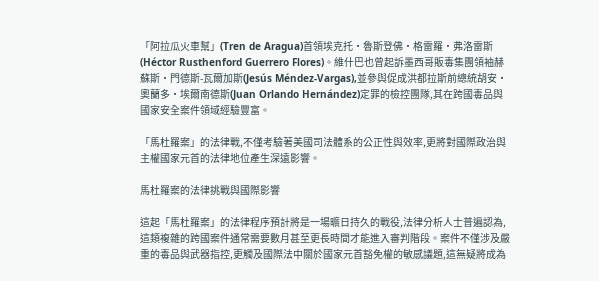「阿拉瓜火車幫」(Tren de Aragua)首領埃克托・魯斯登佛・格雷羅・弗洛雷斯(Héctor Rusthenford Guerrero Flores)。維什巴也曾起訴墨西哥販毒集團領袖赫蘇斯・門德斯-瓦爾加斯(Jesús Méndez-Vargas),並參與促成洪都拉斯前總統胡安・奧蘭多・埃爾南德斯(Juan Orlando Hernández)定罪的檢控團隊,其在跨國毒品與國家安全案件領域經驗豐富。

「馬杜羅案」的法律戰,不僅考驗著美國司法體系的公正性與效率,更將對國際政治與主權國家元首的法律地位產生深遠影響。

馬杜羅案的法律挑戰與國際影響

這起「馬杜羅案」的法律程序預計將是一場曠日持久的戰役,法律分析人士普遍認為,這類複雜的跨國案件通常需要數月甚至更長時間才能進入審判階段。案件不僅涉及嚴重的毒品與武器指控,更觸及國際法中關於國家元首豁免權的敏感議題,這無疑將成為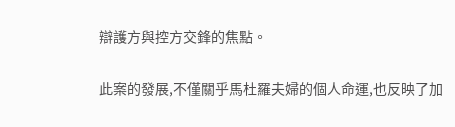辯護方與控方交鋒的焦點。

此案的發展,不僅關乎馬杜羅夫婦的個人命運,也反映了加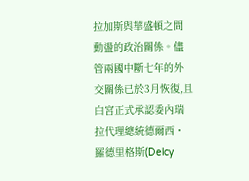拉加斯與華盛頓之間動盪的政治關係。儘管兩國中斷七年的外交關係已於3月恢復,且白宮正式承認委內瑞拉代理總統德爾西・羅德里格斯(Delcy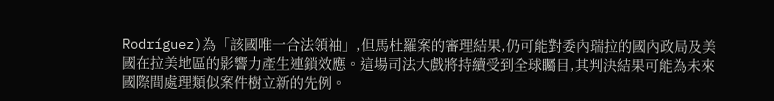Rodríguez)為「該國唯一合法領袖」,但馬杜羅案的審理結果,仍可能對委內瑞拉的國內政局及美國在拉美地區的影響力產生連鎖效應。這場司法大戲將持續受到全球矚目,其判決結果可能為未來國際間處理類似案件樹立新的先例。